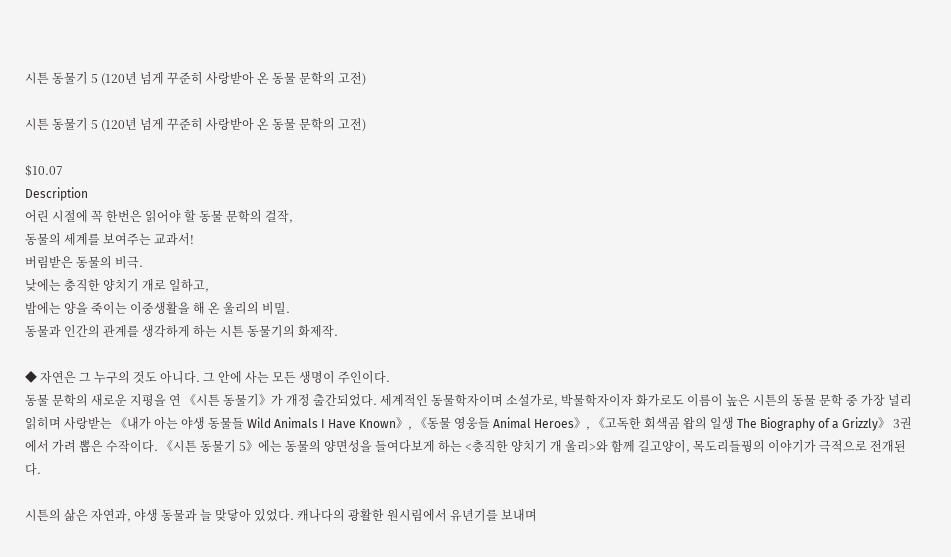시튼 동물기 5 (120년 넘게 꾸준히 사랑받아 온 동물 문학의 고전)

시튼 동물기 5 (120년 넘게 꾸준히 사랑받아 온 동물 문학의 고전)

$10.07
Description
어린 시절에 꼭 한번은 읽어야 할 동물 문학의 걸작,
동물의 세계를 보여주는 교과서!
버림받은 동물의 비극.
낮에는 충직한 양치기 개로 일하고,
밤에는 양을 죽이는 이중생활을 해 온 울리의 비밀.
동물과 인간의 관계를 생각하게 하는 시튼 동물기의 화제작.

◆ 자연은 그 누구의 것도 아니다. 그 안에 사는 모든 생명이 주인이다.
동물 문학의 새로운 지평을 연 《시튼 동물기》가 개정 출간되었다. 세계적인 동물학자이며 소설가로, 박물학자이자 화가로도 이름이 높은 시튼의 동물 문학 중 가장 널리 읽히며 사랑받는 《내가 아는 야생 동물들 Wild Animals I Have Known》, 《동물 영웅들 Animal Heroes》, 《고독한 회색곰 왑의 일생 The Biography of a Grizzly》 3권에서 가려 뽑은 수작이다. 《시튼 동물기 5》에는 동물의 양면성을 들여다보게 하는 <충직한 양치기 개 울리>와 함께 길고양이, 목도리들꿩의 이야기가 극적으로 전개된다.

시튼의 삶은 자연과, 야생 동물과 늘 맞닿아 있었다. 캐나다의 광활한 원시림에서 유년기를 보내며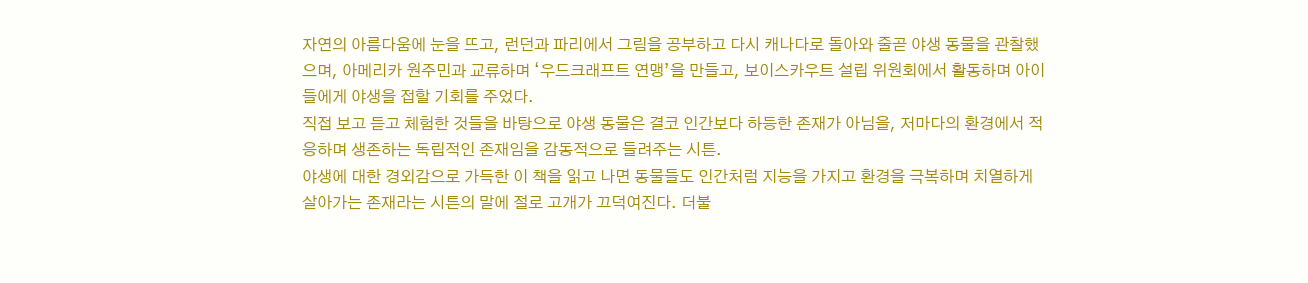자연의 아름다움에 눈을 뜨고, 런던과 파리에서 그림을 공부하고 다시 캐나다로 돌아와 줄곧 야생 동물을 관찰했으며, 아메리카 원주민과 교류하며 ‘우드크래프트 연맹’을 만들고, 보이스카우트 설립 위원회에서 활동하며 아이들에게 야생을 접할 기회를 주었다.
직접 보고 듣고 체험한 것들을 바탕으로 야생 동물은 결코 인간보다 하등한 존재가 아님을, 저마다의 환경에서 적응하며 생존하는 독립적인 존재임을 감동적으로 들려주는 시튼.
야생에 대한 경외감으로 가득한 이 책을 읽고 나면 동물들도 인간처럼 지능을 가지고 환경을 극복하며 치열하게 살아가는 존재라는 시튼의 말에 절로 고개가 끄덕여진다. 더불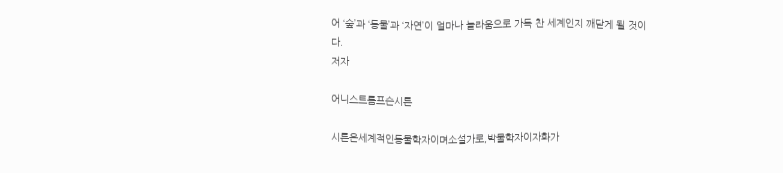어 ‘숲’과 ‘동물’과 ‘자연’이 얼마나 놀라움으로 가득 찬 세계인지 깨닫게 될 것이다.
저자

어니스트톰프슨시튼

시튼은세계적인동물학자이며소설가로,박물학자이자화가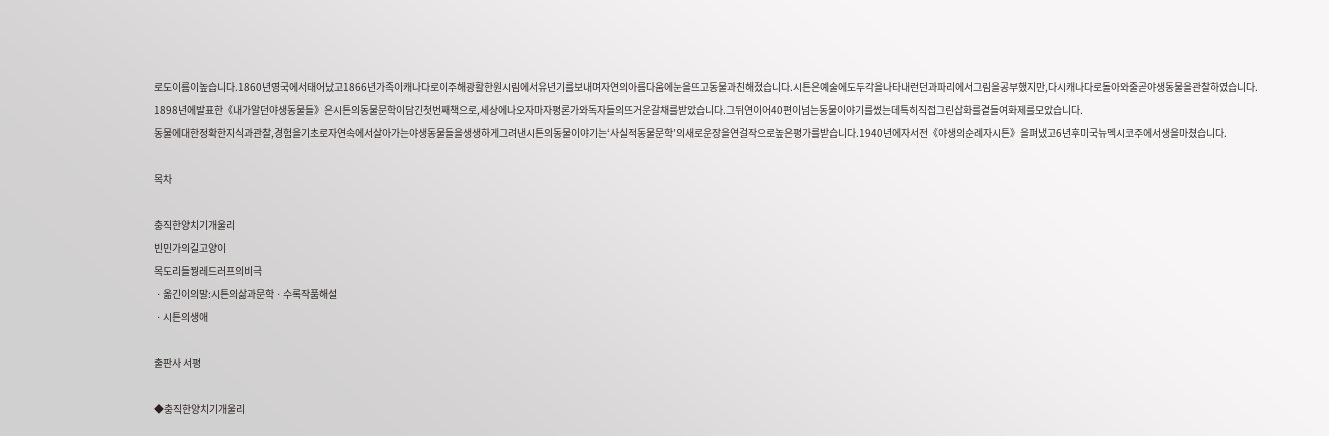로도이름이높습니다.1860년영국에서태어났고1866년가족이캐나다로이주해광활한원시림에서유년기를보내며자연의아름다움에눈을뜨고동물과친해졌습니다.시튼은예술에도두각을나타내런던과파리에서그림을공부했지만,다시캐나다로돌아와줄곧야생동물을관찰하였습니다.
1898년에발표한《내가알던야생동물들》은시튼의동물문학이담긴첫번째책으로,세상에나오자마자평론가와독자들의뜨거운갈채를받았습니다.그뒤연이어40편이넘는동물이야기를썼는데특히직접그린삽화를곁들여화제를모았습니다.
동물에대한정확한지식과관찰,경험을기초로자연속에서살아가는야생동물들을생생하게그려낸시튼의동물이야기는‘사실적동물문학’의새로운장을연걸작으로높은평가를받습니다.1940년에자서전《야생의순례자시튼》을펴냈고6년후미국뉴멕시코주에서생을마쳤습니다.

목차

충직한양치기개울리
빈민가의길고양이
목도리들꿩레드러프의비극
ㆍ옮긴이의말:시튼의삶과문학ㆍ수록작품해설
ㆍ시튼의생애

출판사 서평

◆충직한양치기개울리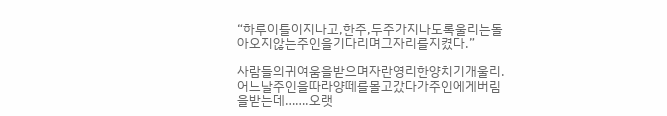“하루이틀이지나고,한주,두주가지나도록울리는돌아오지않는주인을기다리며그자리를지켰다.”

사람들의귀여움을받으며자란영리한양치기개울리.어느날주인을따라양떼를몰고갔다가주인에게버림을받는데…….오랫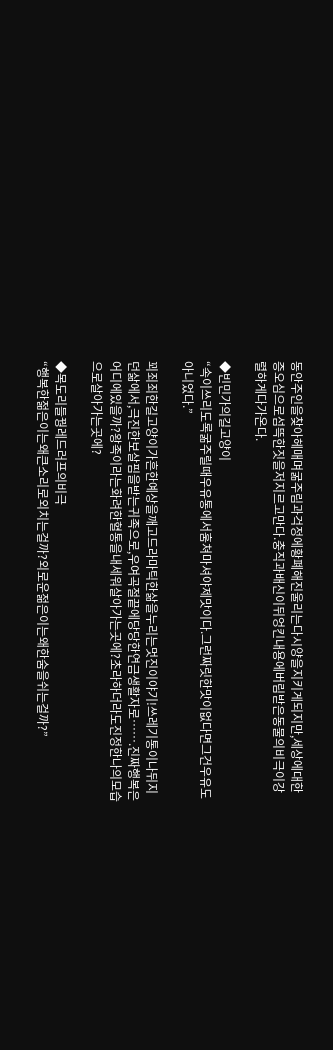동안주인을찾아헤매며굶주림과걱정에황폐해진울리는다시양을지키게되지만,세상에대한증오심으로섬뜩한짓을저지르고만다.충직과배신이뒤엉킨내용에버림받은동물의비극이강렬하게다가온다.

◆빈민가의길고양이
“속이쓰리도록굶주릴때우유통에서훔쳐마셔야제맛이다.그런짜릿한맛이없다면그건우유도아니었다.”

꾀죄죄한길고양이가흔한예상을깨고드라마틱한삶을누리는멋진이야기!쓰레기통이나뒤지던삶에서,극진한보살핌을받는귀족으로,우여곡절끝에당당한연금생활자로…….진짜행복은어디에있을까?왕족이라는화려한혈통을내세워살아가는곳에?초라하더라도진정한나의모습으로살아가는곳에?

◆목도리들꿩레드러프의비극
“행복한젊은이는왜큰소리로외치는걸까?외로운젊은이는왜한숨을쉬는걸까?”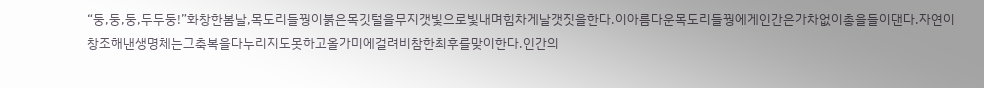“둥,둥,둥,두두둥!”화창한봄날,목도리들꿩이붉은목깃털을무지갯빛으로빛내며힘차게날갯짓을한다.이아름다운목도리들꿩에게인간은가차없이총을들이댄다.자연이창조해낸생명체는그축복을다누리지도못하고올가미에걸려비참한최후를맞이한다.인간의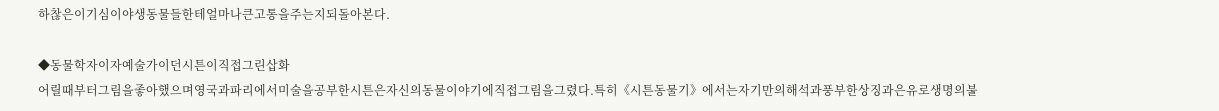하찮은이기심이야생동물들한테얼마나큰고통을주는지되돌아본다.

◆동물학자이자예술가이던시튼이직접그린삽화
어릴때부터그림을좋아했으며영국과파리에서미술을공부한시튼은자신의동물이야기에직접그림을그렸다.특히《시튼동물기》에서는자기만의해석과풍부한상징과은유로생명의불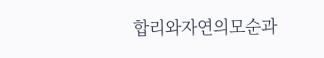합리와자연의모순과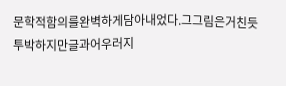문학적함의를완벽하게담아내었다.그그림은거친듯투박하지만글과어우러지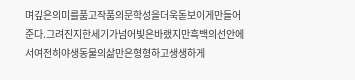며깊은의미를품고작품의문학성을더욱돋보이게만들어준다.그려진지한세기가넘어빛은바랬지만흑백의선안에서여전히야생동물의삶만은형형하고생생하게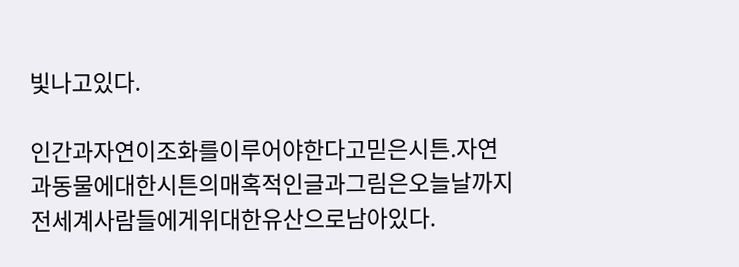빛나고있다.

인간과자연이조화를이루어야한다고믿은시튼.자연과동물에대한시튼의매혹적인글과그림은오늘날까지전세계사람들에게위대한유산으로남아있다.